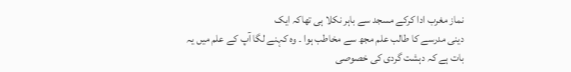نماز مغرب ادا کرکے مسجد سے باہر نکلا ہی تھاکہ ایک
دینی مدرسے کا طالب علم مجھ سے مخاطب ہوا ۔ وہ کہنے لگا آپ کے علم میں یہ
بات ہے کہ دہشت گردی کی خصوصی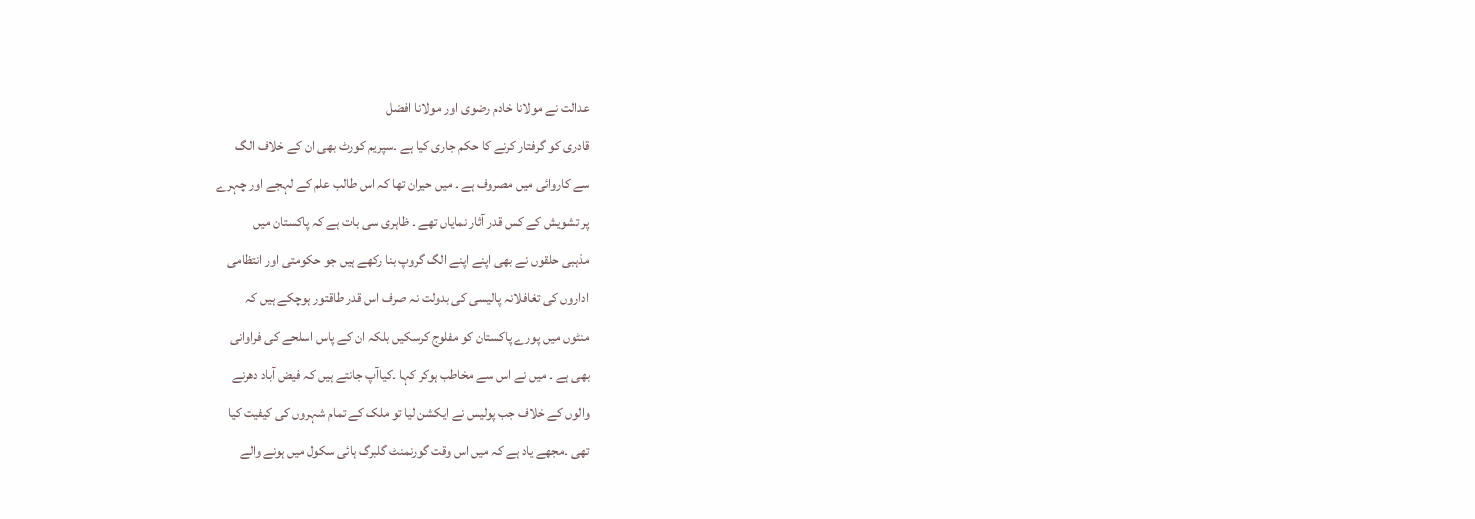عدالت نے مولانا خادم رضوی اور مولانا افضل
قادری کو گرفتار کرنے کا حکم جاری کیا ہے ۔سپریم کورٹ بھی ان کے خلاف الگ
سے کاروائی میں مصروف ہے ۔ میں حیران تھا کہ اس طالب علم کے لہجے اور چہرے
پر تشویش کے کس قدر آثار نمایاں تھے ۔ ظاہری سی بات ہے کہ پاکستان میں
مذہبی حلقوں نے بھی اپنے اپنے الگ گروپ بنا رکھے ہیں جو حکومتی اور انتظامی
اداروں کی تغافلانہ پالیسی کی بدولت نہ صرف اس قدر طاقتور ہوچکے ہیں کہ
منٹوں میں پورے پاکستان کو مفلوج کرسکیں بلکہ ان کے پاس اسلحے کی فراوانی
بھی ہے ۔ میں نے اس سے مخاطب ہوکر کہا ۔کیاآپ جانتے ہیں کہ فیض آباد دھرنے
والوں کے خلاف جب پولیس نے ایکشن لیا تو ملک کے تمام شہروں کی کیفیت کیا
تھی ۔مجھے یاد ہے کہ میں اس وقت گورنمنٹ گلبرگ ہائی سکول میں ہونے والے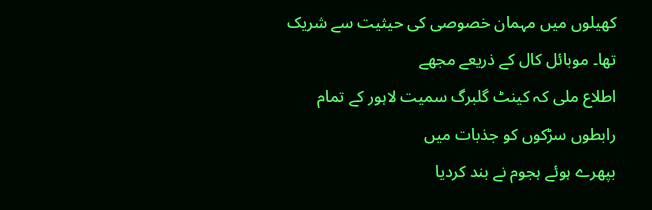کھیلوں میں مہمان خصوصی کی حیثیت سے شریک تھا۔ موبائل کال کے ذریعے مجھے
اطلاع ملی کہ کینٹ گلبرگ سمیت لاہور کے تمام رابطوں سڑکوں کو جذبات میں
بپھرے ہوئے ہجوم نے بند کردیا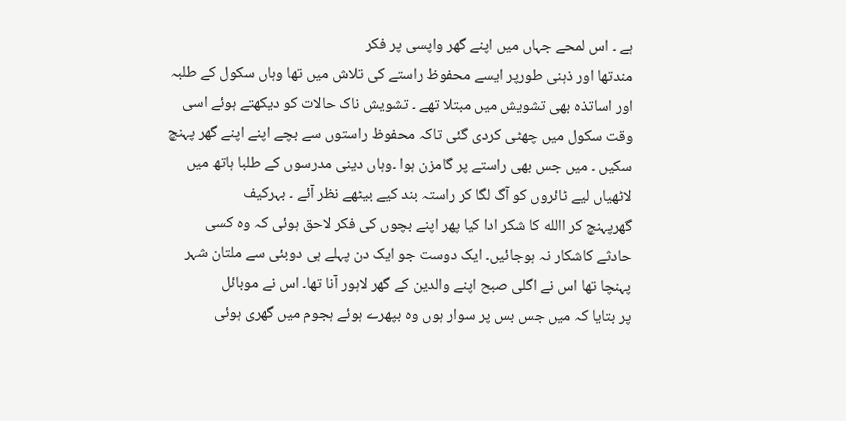ہے ۔ اس لمحے جہاں میں اپنے گھر واپسی پر فکر
مندتھا اور ذہنی طورپر ایسے محفوظ راستے کی تلاش میں تھا وہاں سکول کے طلبہ
اور اساتذہ بھی تشویش میں مبتلا تھے ۔ تشویش ناک حالات کو دیکھتے ہوئے اسی
وقت سکول میں چھٹی کردی گئی تاکہ محفوظ راستوں سے بچے اپنے اپنے گھر پہنچ
سکیں ۔ میں جس بھی راستے پر گامزن ہوا ۔وہاں دینی مدرسوں کے طلبا ہاتھ میں
لاٹھیاں لیے ٹائروں کو آگ لگا کر راستہ بند کیے بیٹھے نظر آئے ۔ بہرکیف
گھرپہنچ کر االله کا شکر ادا کیا پھر اپنے بچوں کی فکر لاحق ہوئی کہ وہ کسی
حادثے کاشکار نہ ہوجائیں۔ ایک دوست جو ایک دن پہلے ہی دوبئی سے ملتان شہر
پہنچا تھا اس نے اگلی صبح اپنے والدین کے گھر لاہور آنا تھا۔ اس نے موبائل
پر بتایا کہ میں جس بس پر سوار ہوں وہ بپھرے ہوئے ہجوم میں گھری ہوئی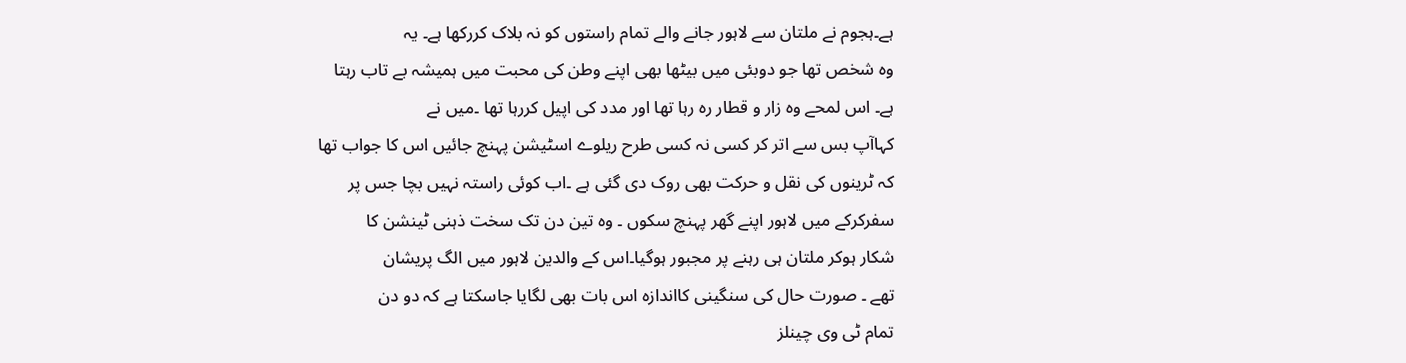ہے۔ہجوم نے ملتان سے لاہور جانے والے تمام راستوں کو نہ بلاک کررکھا ہے۔ یہ
وہ شخص تھا جو دوبئی میں بیٹھا بھی اپنے وطن کی محبت میں ہمیشہ بے تاب رہتا
ہے۔ اس لمحے وہ زار و قطار رہ رہا تھا اور مدد کی اپیل کررہا تھا ۔میں نے
کہاآپ بس سے اتر کر کسی نہ کسی طرح ریلوے اسٹیشن پہنچ جائیں اس کا جواب تھا
کہ ٹرینوں کی نقل و حرکت بھی روک دی گئی ہے ۔اب کوئی راستہ نہیں بچا جس پر
سفرکرکے میں لاہور اپنے گھر پہنچ سکوں ۔ وہ تین دن تک سخت ذہنی ٹینشن کا
شکار ہوکر ملتان ہی رہنے پر مجبور ہوگیا۔اس کے والدین لاہور میں الگ پریشان
تھے ۔ صورت حال کی سنگینی کااندازہ اس بات بھی لگایا جاسکتا ہے کہ دو دن
تمام ٹی وی چینلز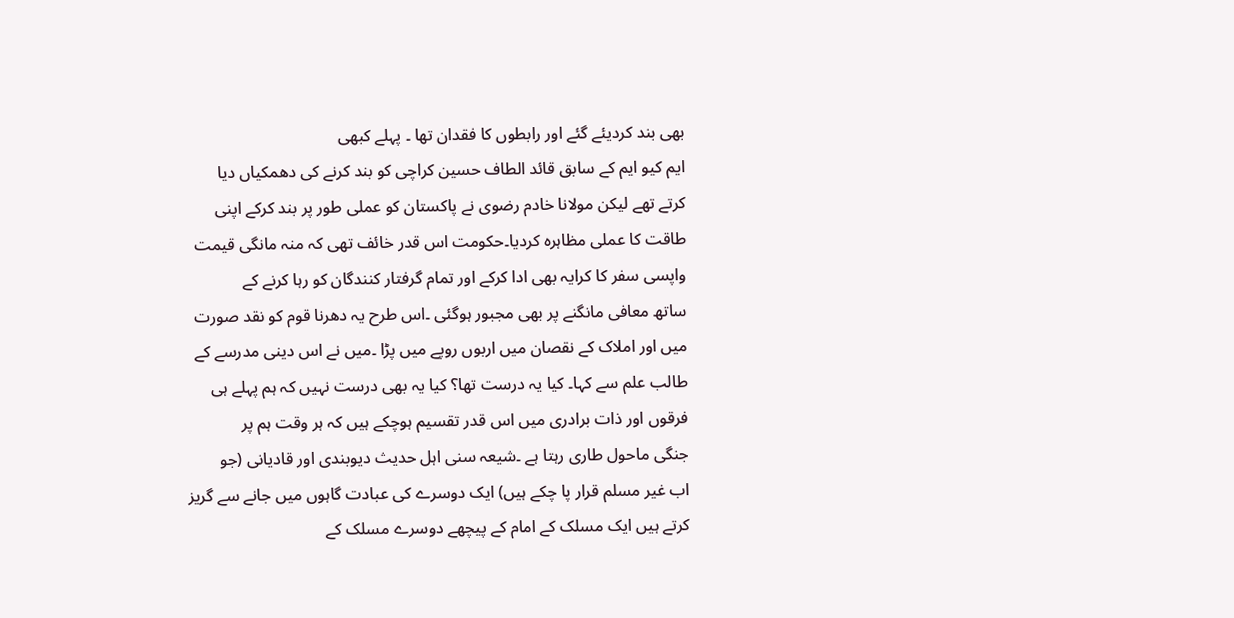بھی بند کردیئے گئے اور رابطوں کا فقدان تھا ۔ پہلے کبھی
ایم کیو ایم کے سابق قائد الطاف حسین کراچی کو بند کرنے کی دھمکیاں دیا
کرتے تھے لیکن مولانا خادم رضوی نے پاکستان کو عملی طور پر بند کرکے اپنی
طاقت کا عملی مظاہرہ کردیا۔حکومت اس قدر خائف تھی کہ منہ مانگی قیمت
واپسی سفر کا کرایہ بھی ادا کرکے اور تمام گرفتار کنندگان کو رہا کرنے کے
ساتھ معافی مانگنے پر بھی مجبور ہوگئی ۔اس طرح یہ دھرنا قوم کو نقد صورت
میں اور املاک کے نقصان میں اربوں روپے میں پڑا ۔میں نے اس دینی مدرسے کے
طالب علم سے کہا۔ کیا یہ درست تھا؟ کیا یہ بھی درست نہیں کہ ہم پہلے ہی
فرقوں اور ذات برادری میں اس قدر تقسیم ہوچکے ہیں کہ ہر وقت ہم پر
جنگی ماحول طاری رہتا ہے ۔شیعہ سنی اہل حدیث دیوبندی اور قادیانی (جو
اب غیر مسلم قرار پا چکے ہیں) ایک دوسرے کی عبادت گاہوں میں جانے سے گریز
کرتے ہیں ایک مسلک کے امام کے پیچھے دوسرے مسلک کے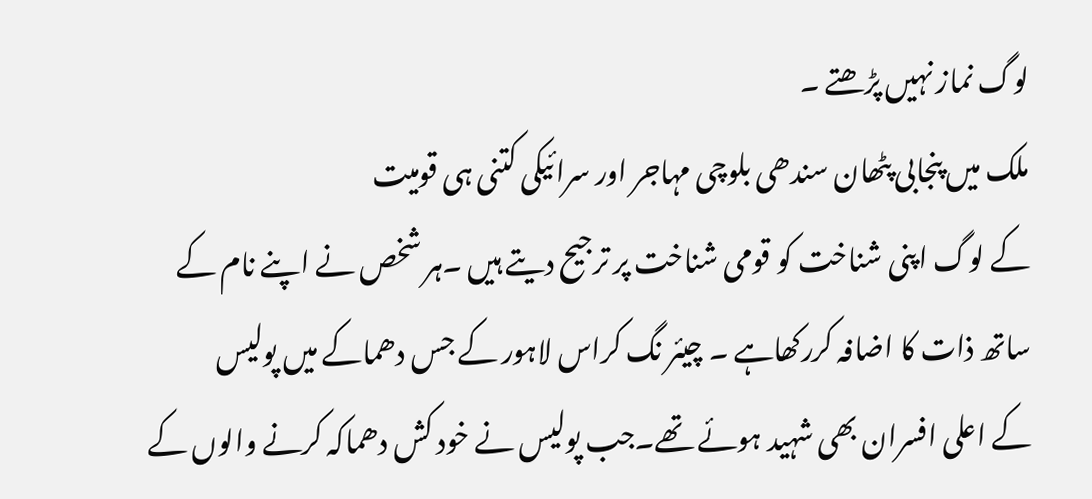لوگ نماز نہیں پڑھتے ۔
ملک میں پنجابی پٹھان سندھی بلوچی مہاجر اور سرائیکی کتنی ہی قومیت
کے لوگ اپنی شناخت کو قومی شناخت پر ترجیح دیتے ہیں ۔ہر شخص نے اپنے نام کے
ساتھ ذات کا اضافہ کررکھاہے ۔ چیئر نگ کراس لاہور کے جس دھماکے میں پولیس
کے اعلی افسران بھی شہید ہوئے تھے۔جب پولیس نے خود کش دھماکہ کرنے والوں کے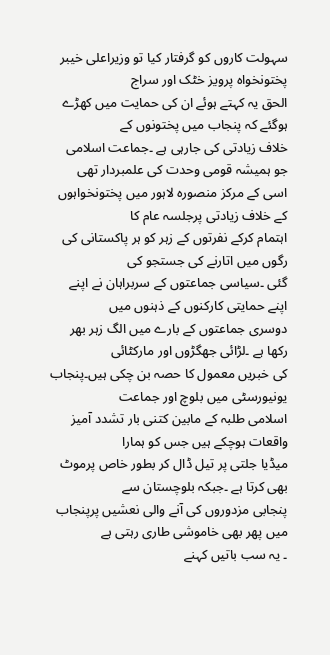سہولت کاروں کو گرفتار کیا تو وزیراعلی خیبر پختونخواہ پرویز خٹک اور سراج
الحق یہ کہتے ہوئے ان کی حمایت میں کھڑے ہوگئے کہ پنجاب میں پختونوں کے
خلاف زیادتی کی جارہی ہے ۔جماعت اسلامی جو ہمیشہ قومی وحدت کی علمبردار تھی
اسی کے مرکز منصورہ لاہور میں پختونخواہوں کے خلاف زیادتی پرجلسہ عام کا
اہتمام کرکے نفرتوں کے زہر کو ہر پاکستانی کی رگوں میں اتارنے کی جستجو کی
گئی ۔سیاسی جماعتوں کے سربراہان نے اپنے اپنے حمایتی کارکنوں کے ذہنوں میں
دوسری جماعتوں کے بارے میں الگ زہر بھر رکھا ہے ۔لڑائی جھگڑوں اور مارکٹائی
کی خبریں معمول کا حصہ بن چکی ہیں۔پنجاب یونیورسٹی میں بلوچ اور جماعت
اسلامی طلبہ کے مابین کتنی بار تشدد آمیز واقعات ہوچکے ہیں جس کو ہمارا
میڈیا جلتی پر تیل ڈال کر بطور خاص پرموٹ بھی کرتا ہے ۔جبکہ بلوچستان سے
پنجابی مزدوروں کی آنے والی نعشیں پرپنجاب میں پھر بھی خاموشی طاری رہتی ہے
۔ یہ سب باتیں کہنے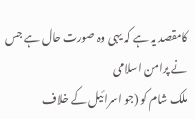کامقصد یہ ہے کہ یہی وہ صورت حال ہے جس نے پرامن اسلامی
ملک شام کو (جو اسرائیل کے خلاف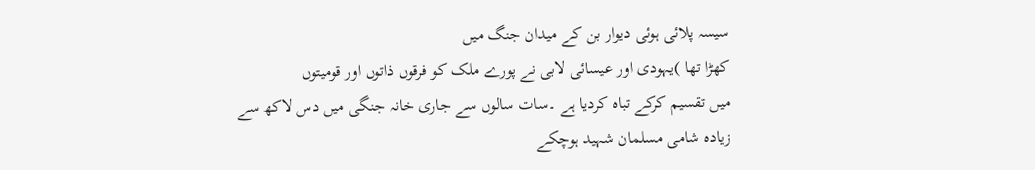سیسہ پلائی ہوئی دیوار بن کے میدان جنگ میں
کھڑا تھا )یہودی اور عیسائی لابی نے پورے ملک کو فرقوں ذاتوں اور قومیتوں
میں تقسیم کرکے تباہ کردیا ہے ۔سات سالوں سے جاری خانہ جنگی میں دس لاکھ سے
زیادہ شامی مسلمان شہید ہوچکے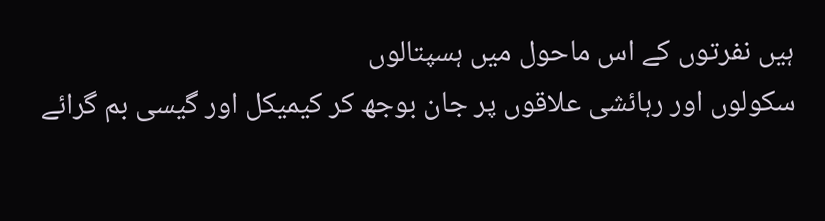ہیں نفرتوں کے اس ماحول میں ہسپتالوں
سکولوں اور رہائشی علاقوں پر جان بوجھ کر کیمیکل اور گیسی بم گرائے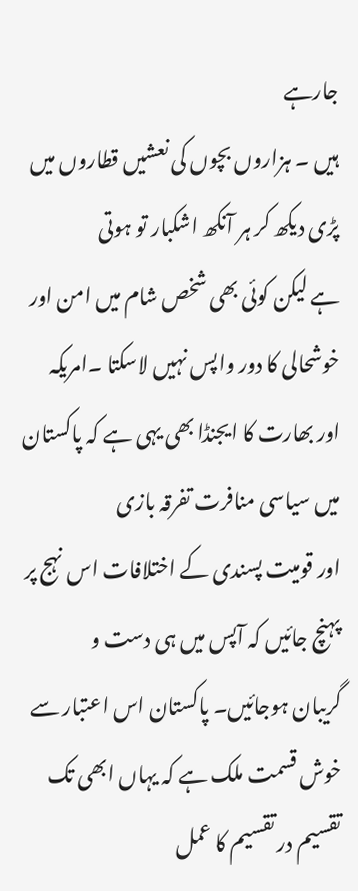جارہے
ہیں ۔ ہزاروں بچوں کی نعشیں قطاروں میں پڑی دیکھ کر ہر آنکھ اشکبار تو ہوتی
ہے لیکن کوئی بھی شخص شام میں امن اور خوشحالی کا دور واپس نہیں لاسکتا ۔امریکہ
اور بھارت کا ایجنڈا بھی یہی ہے کہ پاکستان میں سیاسی منافرت تفرقہ بازی
اور قومیت پسندی کے اختلافات اس نہج پر پہنچ جائیں کہ آپس میں ہی دست و
گریبان ہوجائیں۔ پاکستان اس اعتبار سے خوش قسمت ملک ہے کہ یہاں ابھی تک
تقسیم در تقسیم کا عمل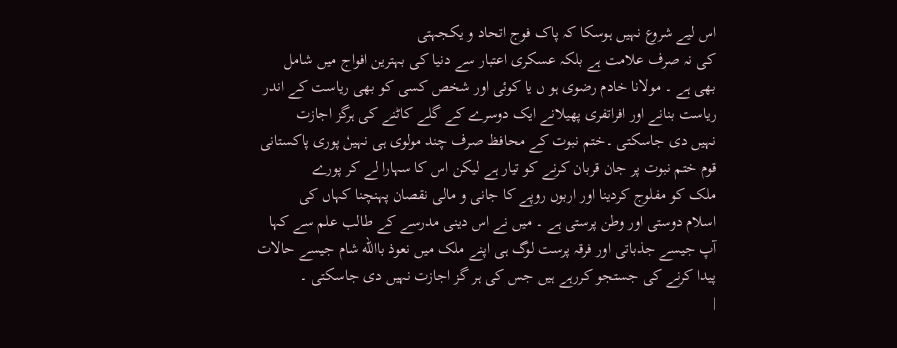اس لیے شروع نہیں ہوسکا کہ پاک فوج اتحاد و یکجہتی
کی نہ صرف علامت ہے بلکہ عسکری اعتبار سے دنیا کی بہترین افواج میں شامل
بھی ہے ۔ مولانا خادم رضوی ہو ں یا کوئی اور شخص کسی کو بھی ریاست کے اندر
ریاست بنانے اور افراتفری پھیلانے ایک دوسرے کے گلے کاٹنے کی ہرگز اجازت
نہیں دی جاسکتی ۔ختم نبوت کے محافظ صرف چند مولوی ہی نہیںٗ پوری پاکستانی
قوم ختم نبوت پر جان قربان کرنے کو تیار ہے لیکن اس کا سہارا لے کر پورے
ملک کو مفلوج کردینا اور اربوں روپے کا جانی و مالی نقصان پہنچنا کہاں کی
اسلام دوستی اور وطن پرستی ہے ۔ میں نے اس دینی مدرسے کے طالب علم سے کہا
آپ جیسے جذباتی اور فرقہ پرست لوگ ہی اپنے ملک میں نعوذ باالله شام جیسے حالات
پیدا کرنے کی جستجو کررہے ہیں جس کی ہر گز اجازت نہیں دی جاسکتی ۔
|